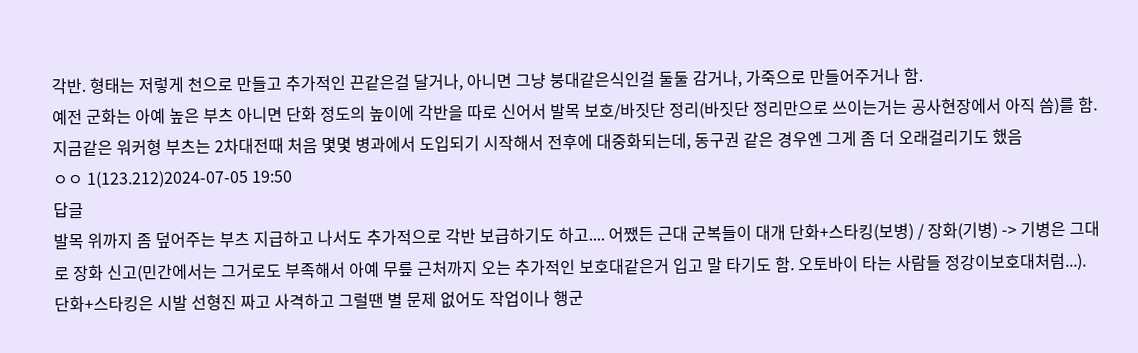각반. 형태는 저렇게 천으로 만들고 추가적인 끈같은걸 달거나, 아니면 그냥 붕대같은식인걸 둘둘 감거나, 가죽으로 만들어주거나 함.
예전 군화는 아예 높은 부츠 아니면 단화 정도의 높이에 각반을 따로 신어서 발목 보호/바짓단 정리(바짓단 정리만으로 쓰이는거는 공사현장에서 아직 씀)를 함. 지금같은 워커형 부츠는 2차대전때 처음 몇몇 병과에서 도입되기 시작해서 전후에 대중화되는데, 동구권 같은 경우엔 그게 좀 더 오래걸리기도 했음
ㅇㅇ 1(123.212)2024-07-05 19:50
답글
발목 위까지 좀 덮어주는 부츠 지급하고 나서도 추가적으로 각반 보급하기도 하고.... 어쨌든 근대 군복들이 대개 단화+스타킹(보병) / 장화(기병) -> 기병은 그대로 장화 신고(민간에서는 그거로도 부족해서 아예 무릎 근처까지 오는 추가적인 보호대같은거 입고 말 타기도 함. 오토바이 타는 사람들 정강이보호대처럼...). 단화+스타킹은 시발 선형진 짜고 사격하고 그럴땐 별 문제 없어도 작업이나 행군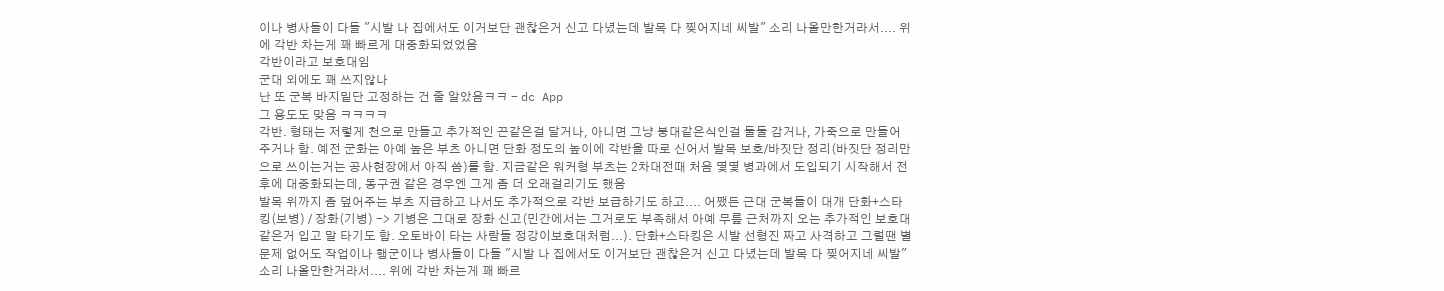이나 병사들이 다들 "시발 나 집에서도 이거보단 괜찮은거 신고 다녔는데 발목 다 찢어지네 씨발" 소리 나올만한거라서.... 위에 각반 차는게 꽤 빠르게 대중화되었었음
각반이라고 보호대임
군대 외에도 꽤 쓰지않나
난 또 군복 바지밑단 고정하는 건 줄 알았음ㅋㅋ - dc App
그 용도도 맞음 ㅋㅋㅋㅋ
각반. 형태는 저렇게 천으로 만들고 추가적인 끈같은걸 달거나, 아니면 그냥 붕대같은식인걸 둘둘 감거나, 가죽으로 만들어주거나 함. 예전 군화는 아예 높은 부츠 아니면 단화 정도의 높이에 각반을 따로 신어서 발목 보호/바짓단 정리(바짓단 정리만으로 쓰이는거는 공사현장에서 아직 씀)를 함. 지금같은 워커형 부츠는 2차대전때 처음 몇몇 병과에서 도입되기 시작해서 전후에 대중화되는데, 동구권 같은 경우엔 그게 좀 더 오래걸리기도 했음
발목 위까지 좀 덮어주는 부츠 지급하고 나서도 추가적으로 각반 보급하기도 하고.... 어쨌든 근대 군복들이 대개 단화+스타킹(보병) / 장화(기병) -> 기병은 그대로 장화 신고(민간에서는 그거로도 부족해서 아예 무릎 근처까지 오는 추가적인 보호대같은거 입고 말 타기도 함. 오토바이 타는 사람들 정강이보호대처럼...). 단화+스타킹은 시발 선형진 짜고 사격하고 그럴땐 별 문제 없어도 작업이나 행군이나 병사들이 다들 "시발 나 집에서도 이거보단 괜찮은거 신고 다녔는데 발목 다 찢어지네 씨발" 소리 나올만한거라서.... 위에 각반 차는게 꽤 빠르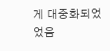게 대중화되었었음